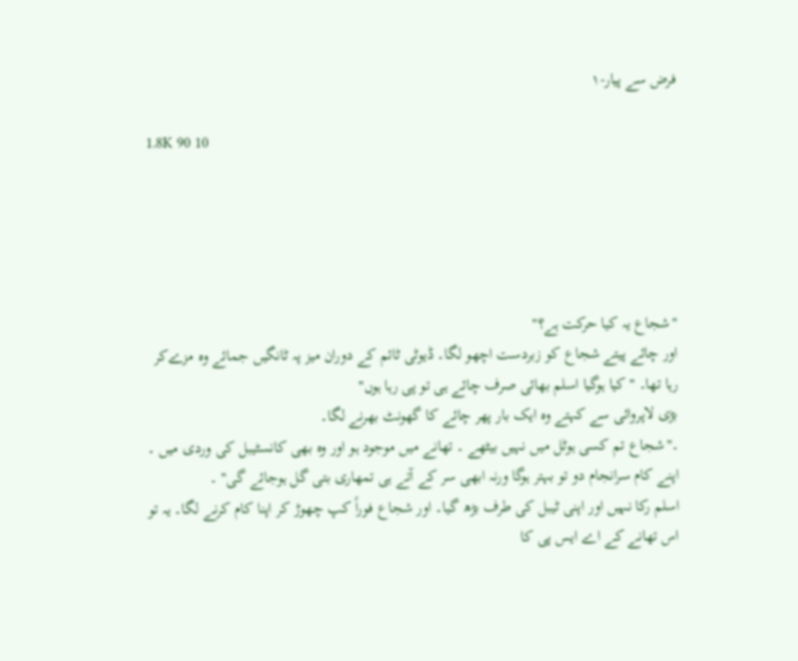فرض سے پیار-۱

1.8K 90 10





"شجاع یہ کیا حرکت ہے؟"
اور چائے پیتے شجاع کو زبردست اچھو لگا۔ ڈیوٹی ٹائم کے دوران میز پہ ٹانگیں جمائے وہ مزےکر رہا تھا۔ "کیا ہوگیا اسلم بھائی صرف چائے ہی تو پی رہا ہوں"
بڑی لاپروائی سے کہتے وہ ایک بار پھر چائے کا گھونٹ بھرنے لگا۔
۔"شجاع تم کسی ہوٹل میں نہیں بیٹھے ۔ تھانے میں موجود ہو اور وہ بھی کانسٹیبل کی وردی میں ۔ اپنے کام سرانجام دو تو بہتر ہوگا ورنہ ابھی سر کے آتے ہی تمھاری بتی گل ہوجائے گی" ۔
اسلم رکا نہیں اور اپنی ٹیبل کی طرف بڑھ گیا۔ اور شجاع فوراً کپ چھوڑ کر اپنا کام کرنے لگا۔ یہ تو اس تھانے کے اے ایس پی کا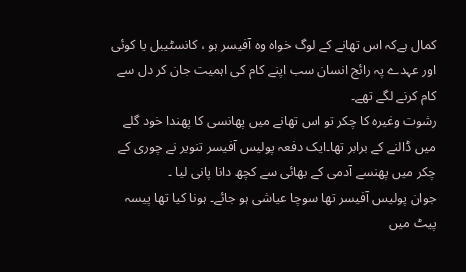کمال ہےکہ اس تھانے کے لوگ خواہ وہ آفیسر ہو ، کانسٹیبل یا کوئی اور عہدے پہ رائج انسان سب اپنے کام کی اہمیت جان کر دل سے کام کرنے لگے تھے۔
رشوت وغیرہ کا چکر تو اس تھانے میں پھانسی کا پھندا خود گلے میں ڈالنے کے برابر تھا۔ایک دفعہ پولیس آفیسر تنویر نے چوری کے چکر میں پھنسے آدمی کے بھائی سے کچھ دانا پانی لیا ۔
جوان پولیس آفیسر تھا سوچا عیاشی ہو جائے۔ ہونا کیا تھا پیسہ پیٹ میں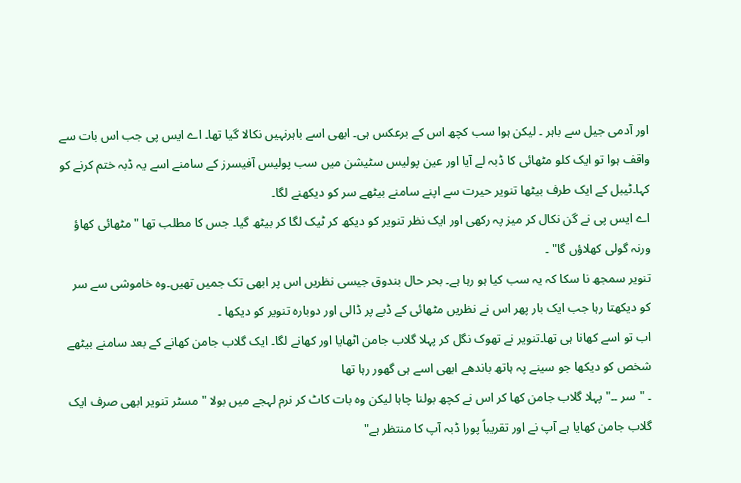اور آدمی جیل سے باہر ۔ لیکن ہوا سب کچھ اس کے برعکس ہی۔ ابھی اسے باہرنہیں نکالا گیا تھا۔ اے ایس پی جب اس بات سے واقف ہوا تو ایک کلو مٹھائی کا ڈبہ لے آیا اور عین پولیس سٹیشن میں سب پولیس آفیسرز کے سامنے اسے یہ ڈبہ ختم کرنے کو کہا۔ٹیبل کے ایک طرف بیٹھا تنویر حیرت سے اپنے سامنے بیٹھے سر کو دیکھنے لگا۔
اے ایس پی نے گن نکال کر میز پہ رکھی اور ایک نظر تنویر کو دیکھ کر ٹیک لگا کر بیٹھ گیا۔ جس کا مطلب تھا " مٹھائی کھاؤ ورنہ گولی کھلاؤں گا" ۔
تنویر سمجھ نا سکا کہ یہ سب کیا ہو رہا ہے۔ بحر حال بندوق جیسی نظریں اس پر ابھی تک جمیں تھیں۔وہ خاموشی سے سر کو دیکھتا رہا جب ایک بار پھر اس نے نظریں مٹھائی کے ڈبے پر ڈالی اور دوبارہ تنویر کو دیکھا ۔
اب تو اسے کھانا ہی تھا۔تنویر نے تھوک نگل کر پہلا گلاب جامن اٹھایا اور کھانے لگا۔ ایک گلاب جامن کھانے کے بعد سامنے بیٹھے شخص کو دیکھا جو سینے پہ ہاتھ باندھے ابھی اسے ہی گھور رہا تھا
۔ "سر ۔۔" پہلا گلاب جامن کھا کر اس نے کچھ بولنا چاہا لیکن وہ بات کاٹ کر نرم لہجے میں بولا "مسٹر تنویر ابھی صرف ایک گلاب جامن کھایا ہے آپ نے اور تقریباً پورا ڈبہ آپ کا منتظر ہے"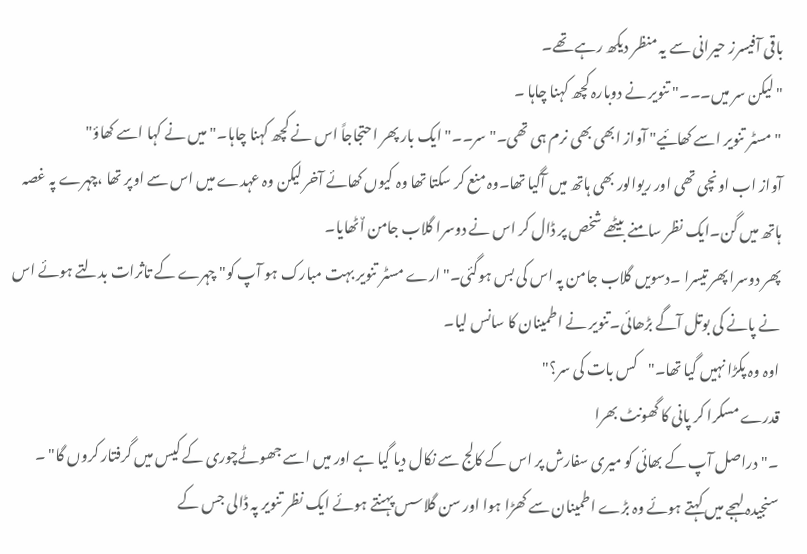باقی آفیسرز حیرانی سے یہ منظر دیکھ رہے تھے۔
"لیکن سر میں۔۔۔" تنویر نے دوبارہ کچھ کہنا چاہا ۔
"مسٹر تنویر اسے کھائیے" آواز ابھی بھی نرم ہی تھی۔"سر۔۔" ایک بار پھر احتجاجاً اس نے کچھ کہنا چاہا۔"میں نے کہا اسے کھاؤ"
آواز اب اونچی تھی اور ریوالور بھی ہاتھ میں آگیا تھا۔وہ منع کر سکتا تھا وہ کیوں کھائے آخر لیکن وہ عہدے میں اس سے اوپر تھا ،چہرے پہ غصہ ہاتھ میں گن۔ایک نظر سامنے بیٹھے شخص پر ڈال کر اس نے دوسرا گلاب جامن اٌٹھایا۔
پھر دوسرا پھر تیسرا ۔دسویں گلاب جامن پہ اس کی بس ہوگئی۔"ارے مسٹر تنویر بہت مبارک ہو آپ کو" چہرے کے تاثرات بدلتے ہوئے اس نے پانے کی بوتل آگے بڑھائی۔تنویر نے اطمینان کا سانس لیا۔
اوہ وہ پکڑا نہیں گیا تھا۔"کس بات کی سر؟"
قدرے مسکرا کر پانی کا گھونٹ بھرا
۔"دراصل آپ کے بھائی کو میری سفارش پر اس کے کالج سے نکال دیا گیا ہے اور میں اسے جھوٹےچوری کے کیس میں گرفتار کروں گا" ۔
سنجیدہ لہجے میں کہتے ہوئے وہ بڑے اطمینان سے کھڑا ہوا اور سن گلاسس پہنتے ہوئے ایک نظر تنویر پہ ڈالی جس کے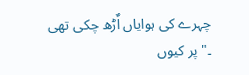چہرے کی ہوایاں اٌڑھ چکی تھی
۔"پر کیوں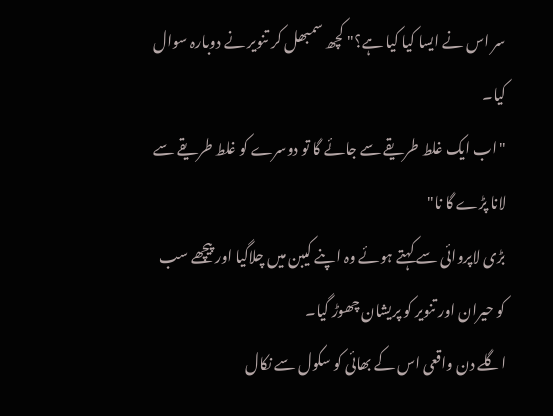سر اس نے ایسا کیا کیا ہے؟" کچھ سمبھل کر تنویر نے دوبارہ سوال کیا۔
"اب ایک غلط طریقے سے جائے گا تو دوسرے کو غلط طریقے سے لانا پڑے گا نا"
بڑی لاپروائی سے کہتے ہوئے وہ اپنے کیبن میں چلاگیا اور پیچھے سب کو حیران اور تنویر کو پریشان چھوڑ گیا۔
اگلے دن واقعی اس کے بھائی کو سکول سے نکال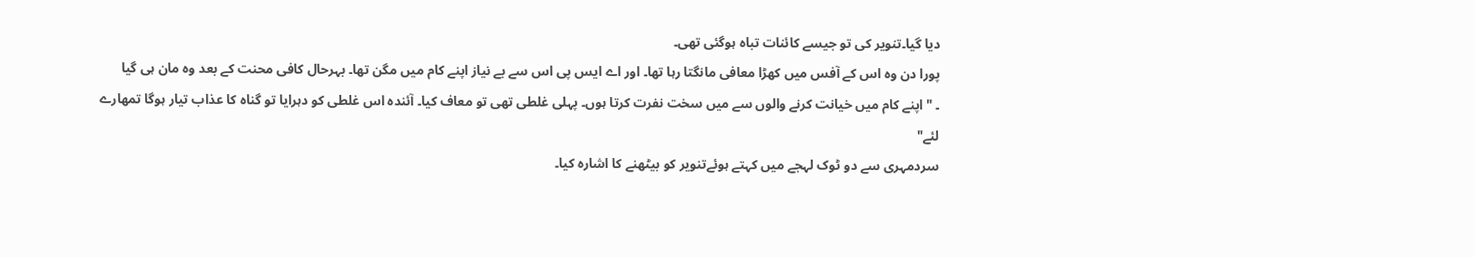دیا گیا۔تنویر کی تو جیسے کائنات تباہ ہوگئی تھی۔
پورا دن وہ اس کے آفس میں کھڑا معافی مانگتا رہا تھا۔ اور اے ایس پی اس سے بے نیاز اپنے کام میں مگن تھا۔ بہرحال کافی محنت کے بعد وہ مان ہی گیا
۔ "اپنے کام میں خیانت کرنے والوں سے میں سخت نفرت کرتا ہوں۔ پہلی غلطی تھی تو معاف کیا۔ آئندہ اس غلطی کو دہرایا تو گناہ کا عذاب تیار ہوگا تمھارے لئے"
سردمہری سے دو ٹوک لہجے میں کہتے ہوئےتنویر کو بیٹھنے کا اشارہ کیا۔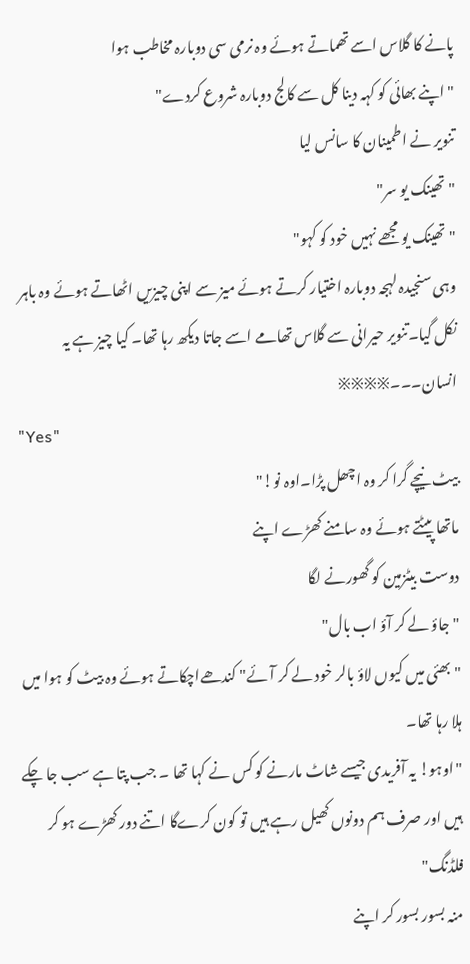پانے کا گلاس اسے تھماتے ہوئے وہ نرمی سی دوبارہ مخاطب ہوا
"اپنے بھائی کو کہہ دینا کل سے کالج دوبارہ شروع کردے"
تنویر نے اطمینان کا سانس لیا
"تھینک یو سر"
"تھینک یو مجھے نہیں خود کو کہو"
وہی سنجیدہ لہجہ دوبارہ اختیار کرتے ہوئے میز سے اپنی چیزیں اٹھاتے ہوئے وہ باہر نکل گیا۔تنویر حیرانی سے گلاس تھامے اسے جاتا دیکھ رہا تھا۔ کیا چیز ہے یہ انسان۔۔۔※※※※
"Yes"
بیٹ نیچے گرا کر وہ اچھل پڑا۔اوہ نو!"
ماتھا پیٹتے ہوئے وہ سامنے کھڑے اپنے
دوست بیٹزمین کو گھورنے لگا
"جاؤ لے کر آؤ اب بال"
"بھئی میں کیوں لاؤ بالر خود لے کر آئے" کندھےاچکاتے ہوئے وہ بیٹ کو ہوا میں ہلا رہا تھا۔
"اوہو! یہ آفریدی جیسے شاٹ مارنے کو کس نے کہا تھا ۔ جب پتا ہے سب جا چکے ہیں اور صرف ہم دونوں کھیل رہے ہیں تو کون کرےگا اتنے دور کھڑے ہو کر فلڈنگ"
منہ بسور بسور کر اپنے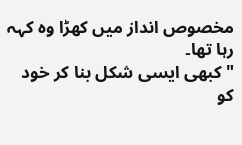مخصوص انداز میں کھڑا وہ کہہ رہا تھا۔
"کبھی ایسی شکل بنا کر خود کو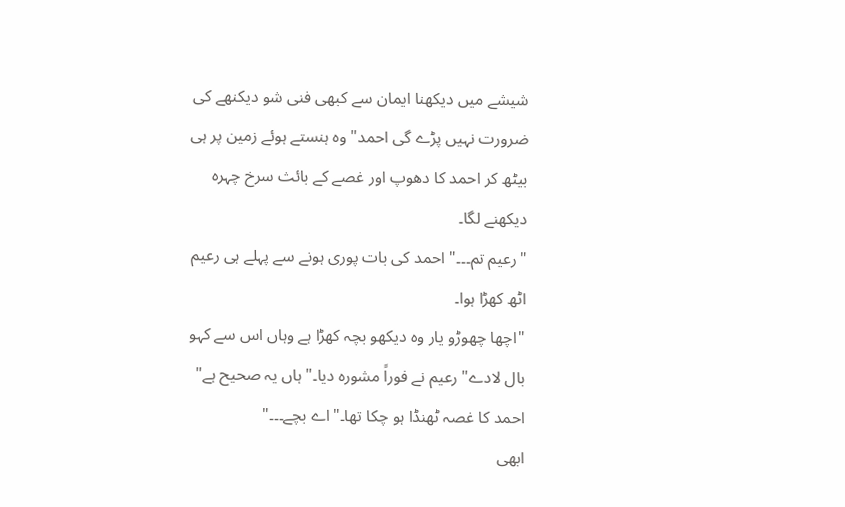شیشے میں دیکھنا ایمان سے کبھی فنی شو دیکنھے کی ضرورت نہیں پڑے گی احمد" وہ ہنستے ہوئے زمین پر ہی بیٹھ کر احمد کا دھوپ اور غصے کے بائث سرخ چہرہ دیکھنے لگا۔
"رعیم تم۔۔۔" احمد کی بات پوری ہونے سے پہلے ہی رعیم اٹھ کھڑا ہوا۔
"اچھا چھوڑو یار وہ دیکھو بچہ کھڑا ہے وہاں اس سے کہو بال لادے" رعیم نے فوراً مشورہ دیا۔"ہاں یہ صحیح ہے"
احمد کا غصہ ٹھنڈا ہو چکا تھا۔"اے بچے۔۔۔"
ابھی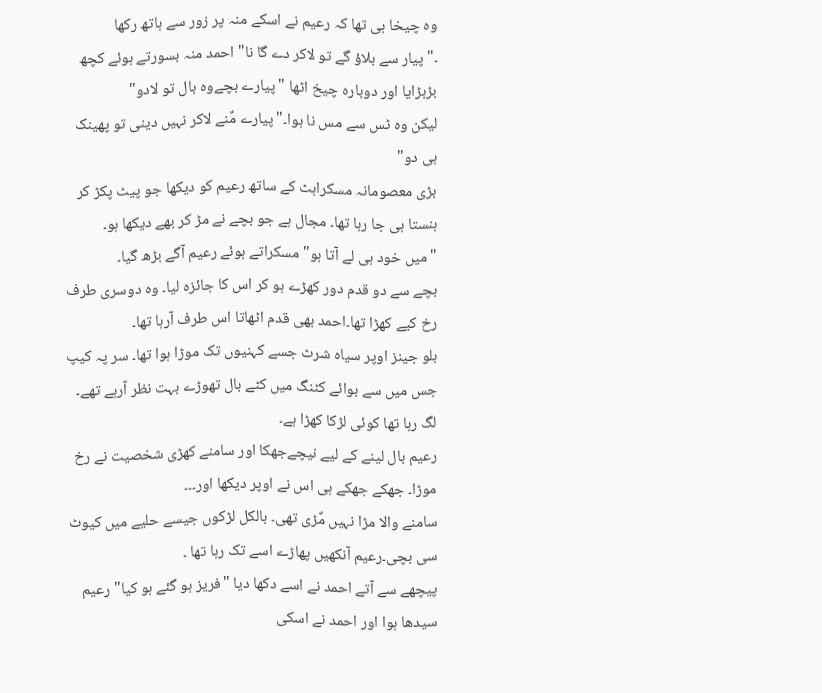وہ چیخا ہی تھا کہ رعیم نے اسکے منہ پر زور سے ہاتھ رکھا
۔"پیار سے بلاؤ گے تو لاکر دے گا نا" احمد منہ بسورتے ہوئے کچھ بڑبڑایا اور دوبارہ چیخ اٹھا "پیارے بچےوہ بال تو لادو"
لیکن وہ ٹس سے مس نا ہوا۔"پیارے مٌنے لاکر نہیں دینی تو پھینک ہی دو"
بڑی معصومانہ مسکراہٹ کے ساتھ رعیم کو دیکھا جو پیٹ پکڑ کر ہنستا ہی جا رہا تھا۔ مجال ہے جو بچے نے مڑ کر بھے دیکھا ہو۔
"میں خود ہی لے آتا ہو" مسکراتے ہوئے رعیم آگے بڑھ گیا۔
بچے سے دو قدم دور کھڑے ہو کر اس کا جائزہ لیا۔ وہ دوسری طرف رخ کیے کھڑا تھا۔احمد بھی قدم اٹھاتا اس طرف آرہا تھا۔
بلو جینز اوپر سیاہ شرٹ جسے کہنیوں تک موڑا ہوا تھا۔ سر پہ کیپ جس میں سے بوائے کٹنگ میں کٹے بال تھوڑے بہت نظر آرہے تھے۔ لگ رہا تھا کوئی لڑکا کھڑا ہے۔
رعیم بال لینے کے لیے نیچےجھکا اور سامنے کھڑی شخصیت نے رخ موڑا۔ جھکے جھکے ہی اس نے اوپر دیکھا اور۔۔۔
سامنے والا مڑا نہیں مٌڑی تھی۔ بالکل لڑکوں جیسے حلیے میں کیوٹ سی بچی۔رعیم آنکھیں پھاڑے اسے تک رہا تھا ۔
پیچھے سے آتے احمد نے اسے دکھا دیا "فریز ہو گئے ہو کیا" رعیم سیدھا ہوا اور احمد نے اسکی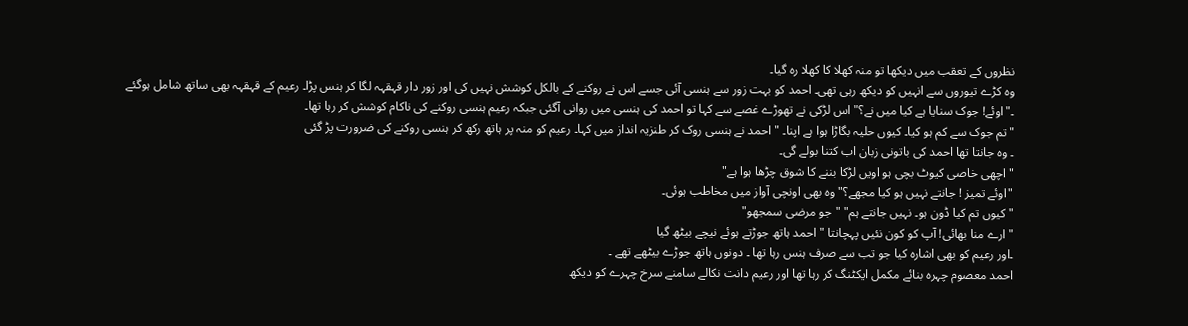نظروں کے تعقب میں دیکھا تو منہ کھلا کا کھلا رہ گیا۔
وہ کڑے تیوروں سے انہیں کو دیکھ رہی تھی۔ احمد کو بہت زور سے ہنسی آئی جسے اس نے روکنے کے بالکل کوشش نہیں کی اور زور دار قہقہہ لگا کر ہنس پڑا۔ رعیم کے قہقہہ بھی ساتھ شامل ہوگئے
۔"اوئے! جوک سنایا ہے کیا میں نے؟" اس لڑکی نے تھوڑے غصے سے کہا تو احمد کی ہنسی میں روانی آگئی جبکہ رعیم ہنسی روکنے کی ناکام کوشش کر رہا تھا۔
"تم جوک سے کم ہو کیا۔ کیوں حلیہ بگاڑا ہوا ہے اپنا۔ " احمد نے ہنسی روک کر طنزیہ انداز میں کہا۔ رعیم کو منہ پر ہاتھ رکھ کر ہنسی روکنے کی ضرورت پڑ گئی
۔ وہ جانتا تھا احمد کی باتونی زبان اب کتنا بولے گی۔
"اچھی خاصی کیوٹ بچی ہو اویں لڑکا بننے کا شوق چڑھا ہوا ہے"
"اوئے تمیز ! جانتے نہیں ہو کیا مجھے؟" وہ بھی اونچی آواز میں مخاطب ہوئی۔
"کیوں تم کیا ڈون ہو۔ نہیں جانتے ہم" "جو مرضی سمجھو"
"ارے منا بھائی! آپ کو کون نئیں پہچانتا " احمد ہاتھ جوڑتے ہوئے نیچے بیٹھ گیا
۔اور رعیم کو بھی اشارہ کیا جو تب سے صرف ہنس رہا تھا ۔ دونوں ہاتھ جوڑے بیٹھے تھے ۔
احمد معصوم چہرہ بنائے مکمل ایکٹنگ کر رہا تھا اور رعیم دانت نکالے سامنے سرخ چہرے کو دیکھ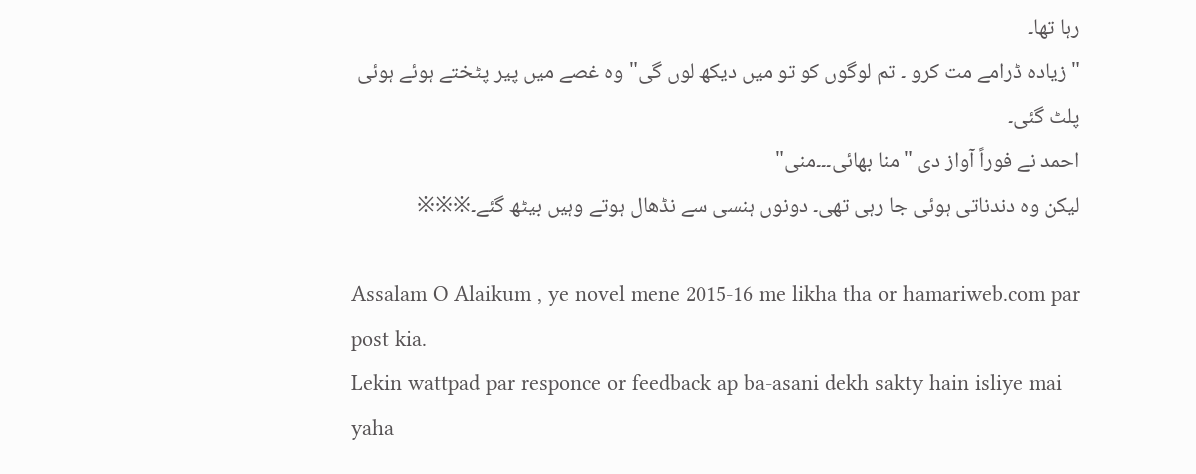رہا تھا۔
"زیادہ ڈرامے مت کرو ۔ تم لوگوں کو تو میں دیکھ لوں گی" وہ غصے میں پیر پٹختے ہوئے ہوئی پلٹ گئی۔
احمد نے فوراً آواز دی "منا بھائی۔۔۔منی"
لیکن وہ دندناتی ہوئی جا رہی تھی۔ دونوں ہنسی سے نڈھال ہوتے وہیں بیٹھ گئے۔※※※

Assalam O Alaikum , ye novel mene 2015-16 me likha tha or hamariweb.com par post kia.
Lekin wattpad par responce or feedback ap ba-asani dekh sakty hain isliye mai yaha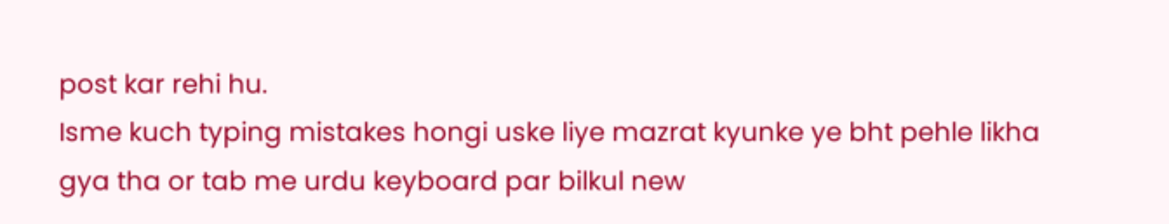post kar rehi hu.
Isme kuch typing mistakes hongi uske liye mazrat kyunke ye bht pehle likha gya tha or tab me urdu keyboard par bilkul new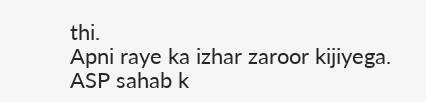thi.
Apni raye ka izhar zaroor kijiyega.
ASP sahab k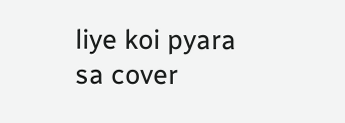liye koi pyara sa cover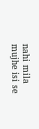nahi mila mujhe isi se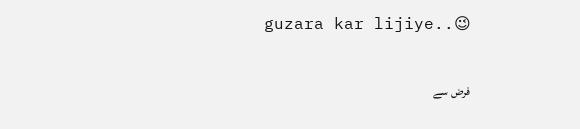guzara kar lijiye..😉

فرض سے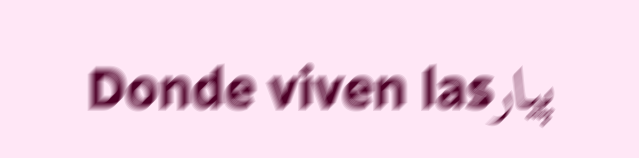پیارDonde viven las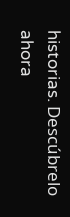historias. Descúbrelo ahora